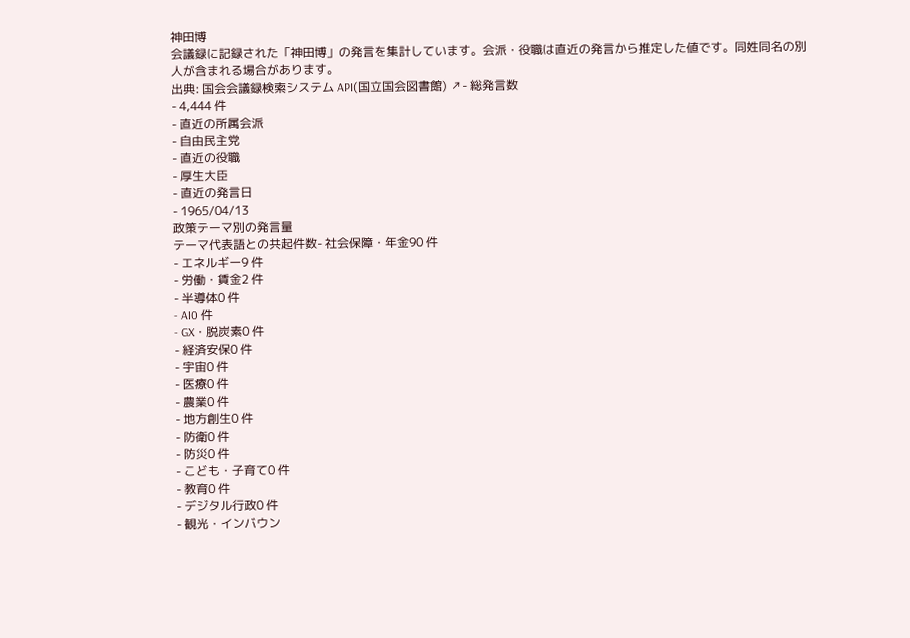神田博
会議録に記録された「神田博」の発言を集計しています。会派・役職は直近の発言から推定した値です。同姓同名の別人が含まれる場合があります。
出典: 国会会議録検索システム API(国立国会図書館) ↗- 総発言数
- 4,444 件
- 直近の所属会派
- 自由民主党
- 直近の役職
- 厚生大臣
- 直近の発言日
- 1965/04/13
政策テーマ別の発言量
テーマ代表語との共起件数- 社会保障・年金90 件
- エネルギー9 件
- 労働・賃金2 件
- 半導体0 件
- AI0 件
- GX・脱炭素0 件
- 経済安保0 件
- 宇宙0 件
- 医療0 件
- 農業0 件
- 地方創生0 件
- 防衛0 件
- 防災0 件
- こども・子育て0 件
- 教育0 件
- デジタル行政0 件
- 観光・インバウン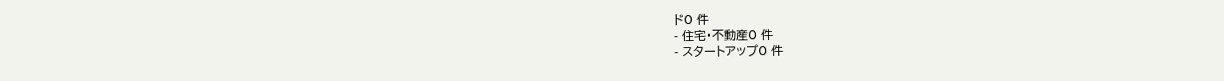ド0 件
- 住宅・不動産0 件
- スタートアップ0 件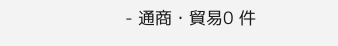- 通商・貿易0 件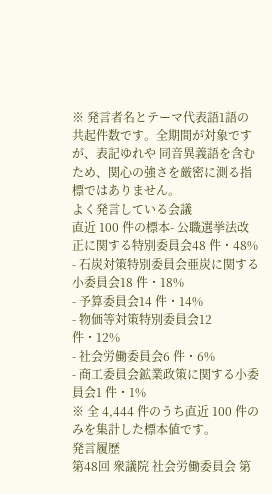※ 発言者名とテーマ代表語1語の共起件数です。全期間が対象ですが、表記ゆれや 同音異義語を含むため、関心の強さを厳密に測る指標ではありません。
よく発言している会議
直近 100 件の標本- 公職選挙法改正に関する特別委員会48 件・48%
- 石炭対策特別委員会亜炭に関する小委員会18 件・18%
- 予算委員会14 件・14%
- 物価等対策特別委員会12 件・12%
- 社会労働委員会6 件・6%
- 商工委員会鉱業政策に関する小委員会1 件・1%
※ 全 4,444 件のうち直近 100 件のみを集計した標本値です。
発言履歴
第48回 衆議院 社会労働委員会 第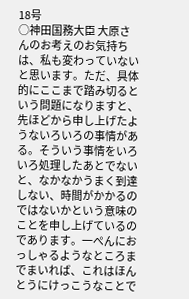18号
○神田国務大臣 大原さんのお考えのお気持ちは、私も変わっていないと思います。ただ、具体的にここまで踏み切るという問題になりますと、先ほどから申し上げたようないろいろの事情がある。そういう事情をいろいろ処理したあとでないと、なかなかうまく到達しない、時間がかかるのではないかという意味のことを申し上げているのであります。一ぺんにおっしゃるようなところまでまいれば、これはほんとうにけっこうなことで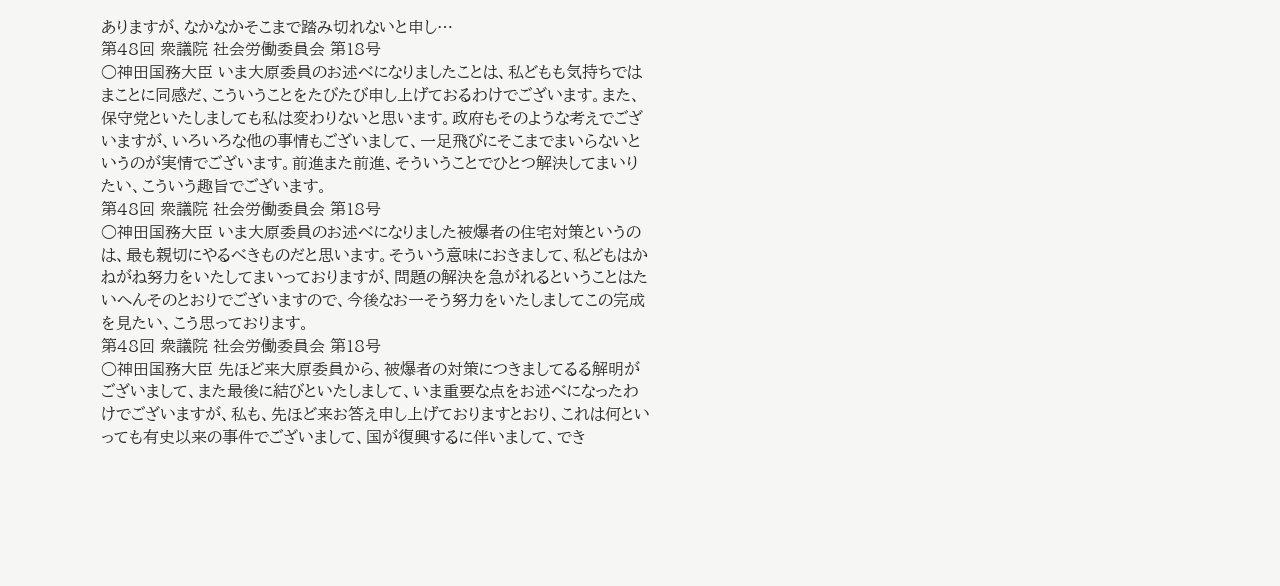ありますが、なかなかそこまで踏み切れないと申し…
第48回 衆議院 社会労働委員会 第18号
○神田国務大臣 いま大原委員のお述べになりましたことは、私どもも気持ちではまことに同感だ、こういうことをたびたび申し上げておるわけでございます。また、保守党といたしましても私は変わりないと思います。政府もそのような考えでございますが、いろいろな他の事情もございまして、一足飛びにそこまでまいらないというのが実情でございます。前進また前進、そういうことでひとつ解決してまいりたい、こういう趣旨でございます。
第48回 衆議院 社会労働委員会 第18号
○神田国務大臣 いま大原委員のお述べになりました被爆者の住宅対策というのは、最も親切にやるべきものだと思います。そういう意味におきまして、私どもはかねがね努力をいたしてまいっておりますが、問題の解決を急がれるということはたいへんそのとおりでございますので、今後なお一そう努力をいたしましてこの完成を見たい、こう思っております。
第48回 衆議院 社会労働委員会 第18号
○神田国務大臣 先ほど来大原委員から、被爆者の対策につきましてるる解明がございまして、また最後に結びといたしまして、いま重要な点をお述べになったわけでございますが、私も、先ほど来お答え申し上げておりますとおり、これは何といっても有史以来の事件でございまして、国が復興するに伴いまして、でき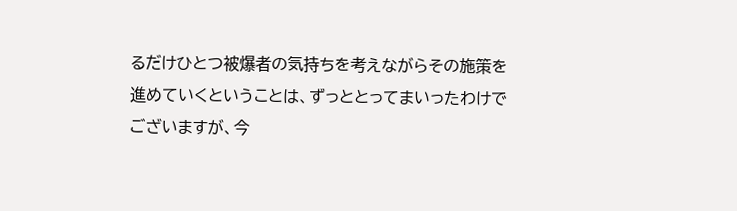るだけひとつ被爆者の気持ちを考えながらその施策を進めていくということは、ずっととってまいったわけでございますが、今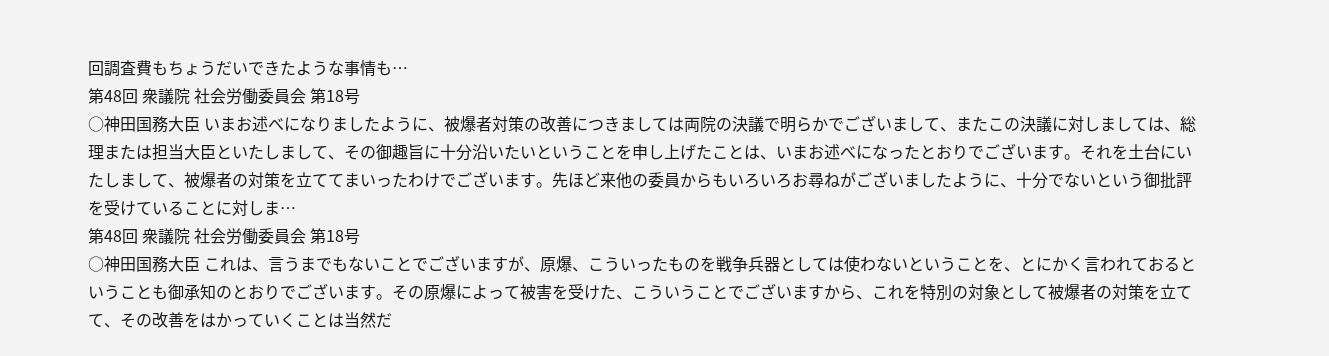回調査費もちょうだいできたような事情も…
第48回 衆議院 社会労働委員会 第18号
○神田国務大臣 いまお述べになりましたように、被爆者対策の改善につきましては両院の決議で明らかでございまして、またこの決議に対しましては、総理または担当大臣といたしまして、その御趣旨に十分沿いたいということを申し上げたことは、いまお述べになったとおりでございます。それを土台にいたしまして、被爆者の対策を立ててまいったわけでございます。先ほど来他の委員からもいろいろお尋ねがございましたように、十分でないという御批評を受けていることに対しま…
第48回 衆議院 社会労働委員会 第18号
○神田国務大臣 これは、言うまでもないことでございますが、原爆、こういったものを戦争兵器としては使わないということを、とにかく言われておるということも御承知のとおりでございます。その原爆によって被害を受けた、こういうことでございますから、これを特別の対象として被爆者の対策を立てて、その改善をはかっていくことは当然だ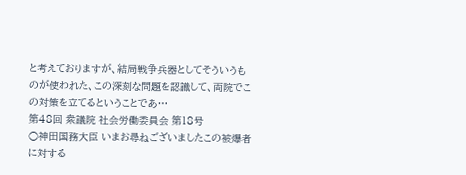と考えておりますが、結局戦争兵器としてそういうものが使われた、この深刻な問題を認識して、両院でこの対策を立てるということであ…
第48回 衆議院 社会労働委員会 第18号
○神田国務大臣 いまお尋ねございましたこの被爆者に対する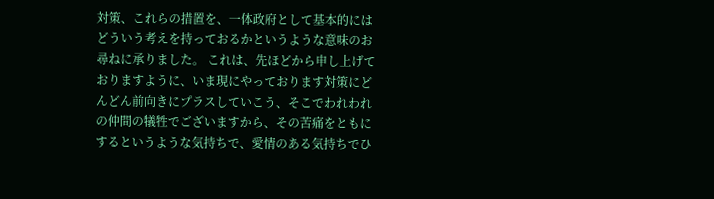対策、これらの措置を、一体政府として基本的にはどういう考えを持っておるかというような意味のお尋ねに承りました。 これは、先ほどから申し上げておりますように、いま現にやっております対策にどんどん前向きにプラスしていこう、そこでわれわれの仲間の犠牲でございますから、その苦痛をともにするというような気持ちで、愛情のある気持ちでひ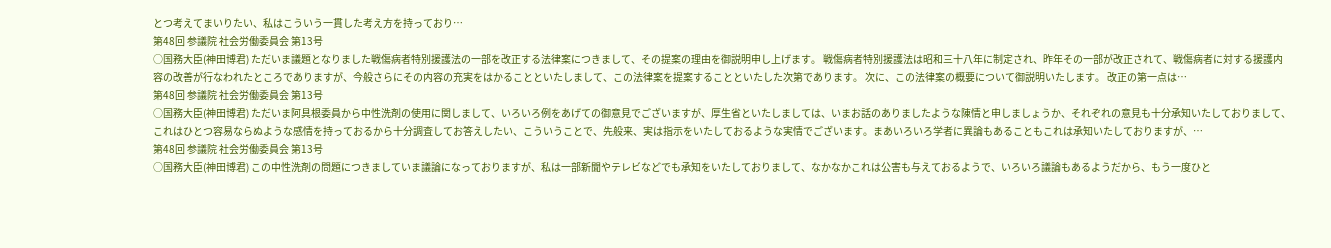とつ考えてまいりたい、私はこういう一貫した考え方を持っており…
第48回 参議院 社会労働委員会 第13号
○国務大臣(神田博君) ただいま議題となりました戦傷病者特別援護法の一部を改正する法律案につきまして、その提案の理由を御説明申し上げます。 戦傷病者特別援護法は昭和三十八年に制定され、昨年その一部が改正されて、戦傷病者に対する援護内容の改善が行なわれたところでありますが、今般さらにその内容の充実をはかることといたしまして、この法律案を提案することといたした次第であります。 次に、この法律案の概要について御説明いたします。 改正の第一点は…
第48回 参議院 社会労働委員会 第13号
○国務大臣(神田博君) ただいま阿具根委員から中性洗剤の使用に関しまして、いろいろ例をあげての御意見でございますが、厚生省といたしましては、いまお話のありましたような陳情と申しましょうか、それぞれの意見も十分承知いたしておりまして、これはひとつ容易ならぬような感情を持っておるから十分調査してお答えしたい、こういうことで、先般来、実は指示をいたしておるような実情でございます。まあいろいろ学者に異論もあることもこれは承知いたしておりますが、…
第48回 参議院 社会労働委員会 第13号
○国務大臣(神田博君) この中性洗剤の問題につきましていま議論になっておりますが、私は一部新聞やテレビなどでも承知をいたしておりまして、なかなかこれは公害も与えておるようで、いろいろ議論もあるようだから、もう一度ひと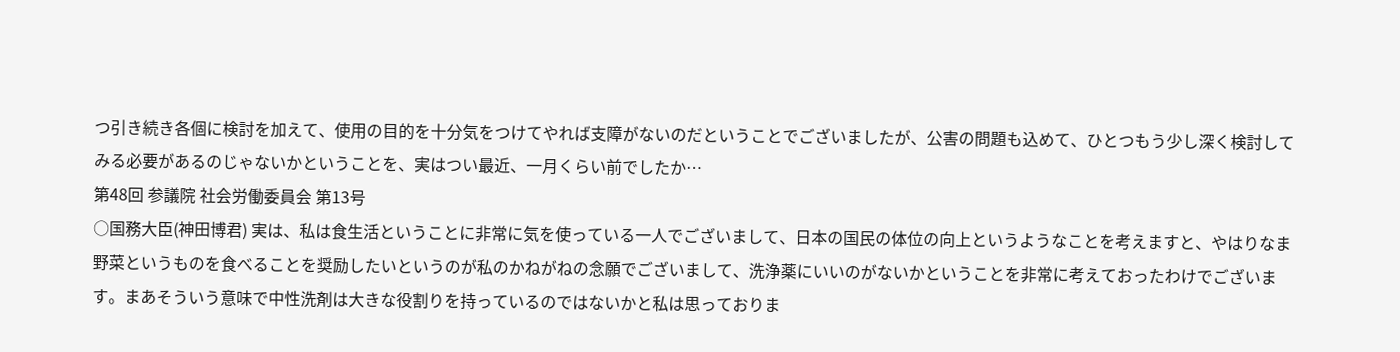つ引き続き各個に検討を加えて、使用の目的を十分気をつけてやれば支障がないのだということでございましたが、公害の問題も込めて、ひとつもう少し深く検討してみる必要があるのじゃないかということを、実はつい最近、一月くらい前でしたか…
第48回 参議院 社会労働委員会 第13号
○国務大臣(神田博君) 実は、私は食生活ということに非常に気を使っている一人でございまして、日本の国民の体位の向上というようなことを考えますと、やはりなま野菜というものを食べることを奨励したいというのが私のかねがねの念願でございまして、洗浄薬にいいのがないかということを非常に考えておったわけでございます。まあそういう意味で中性洗剤は大きな役割りを持っているのではないかと私は思っておりま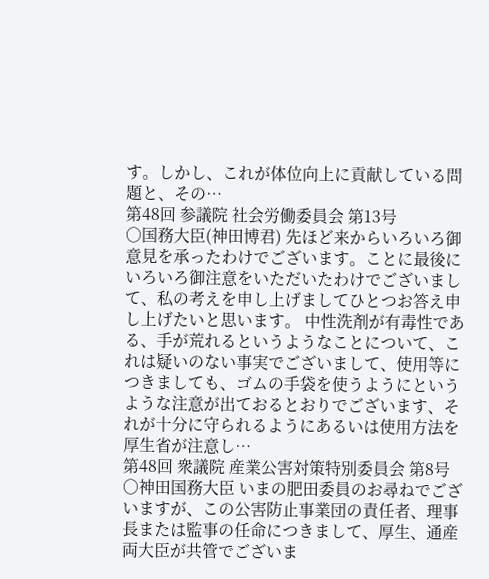す。しかし、これが体位向上に貢献している問題と、その…
第48回 参議院 社会労働委員会 第13号
○国務大臣(神田博君) 先ほど来からいろいろ御意見を承ったわけでございます。ことに最後にいろいろ御注意をいただいたわけでございまして、私の考えを申し上げましてひとつお答え申し上げたいと思います。 中性洗剤が有毒性である、手が荒れるというようなことについて、これは疑いのない事実でございまして、使用等につきましても、ゴムの手袋を使うようにというような注意が出ておるとおりでございます、それが十分に守られるようにあるいは使用方法を厚生省が注意し…
第48回 衆議院 産業公害対策特別委員会 第8号
○神田国務大臣 いまの肥田委員のお尋ねでございますが、この公害防止事業団の責任者、理事長または監事の任命につきまして、厚生、通産両大臣が共管でございま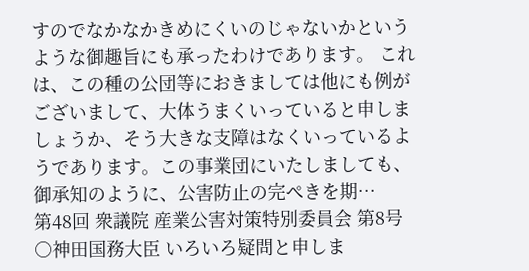すのでなかなかきめにくいのじゃないかというような御趣旨にも承ったわけであります。 これは、この種の公団等におきましては他にも例がございまして、大体うまくいっていると申しましょうか、そう大きな支障はなくいっているようであります。この事業団にいたしましても、御承知のように、公害防止の完ぺきを期…
第48回 衆議院 産業公害対策特別委員会 第8号
○神田国務大臣 いろいろ疑問と申しま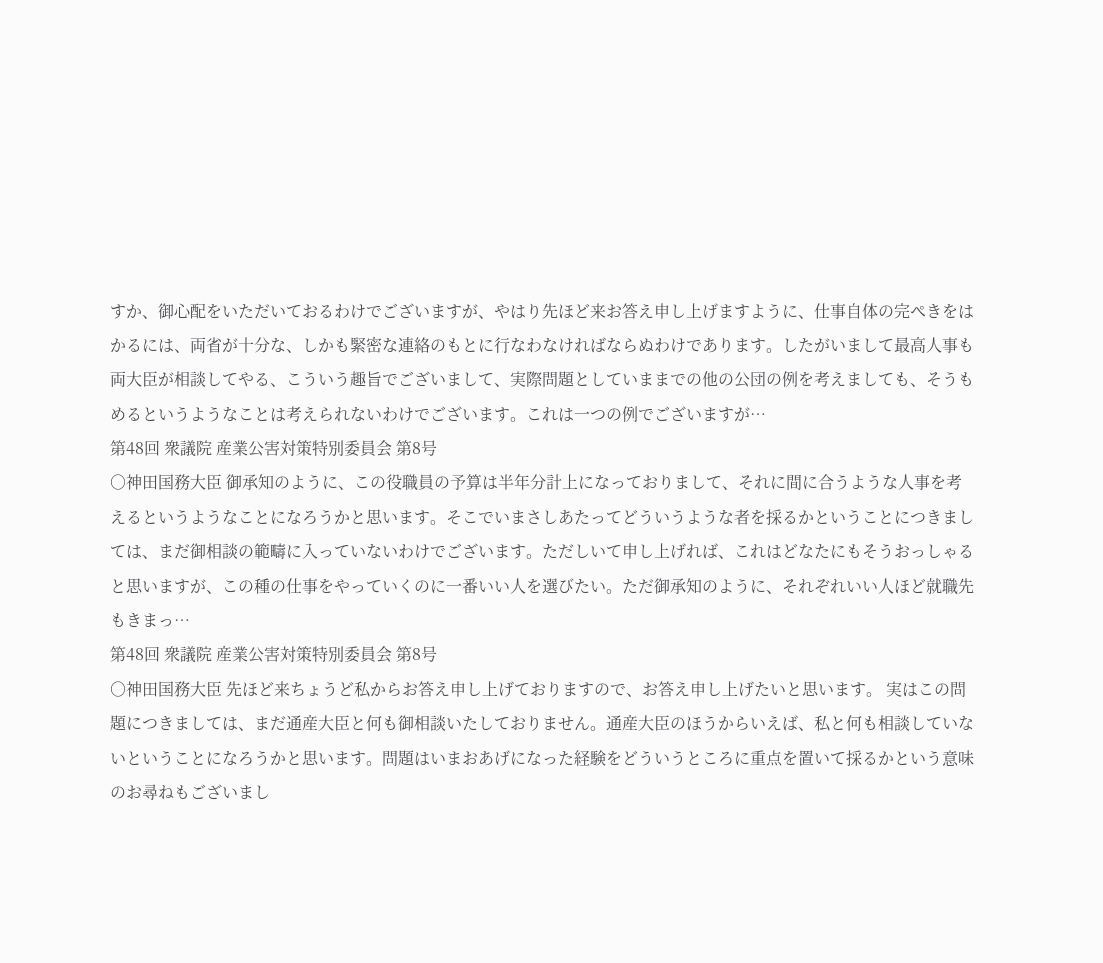すか、御心配をいただいておるわけでございますが、やはり先ほど来お答え申し上げますように、仕事自体の完ぺきをはかるには、両省が十分な、しかも緊密な連絡のもとに行なわなければならぬわけであります。したがいまして最高人事も両大臣が相談してやる、こういう趣旨でございまして、実際問題としていままでの他の公団の例を考えましても、そうもめるというようなことは考えられないわけでございます。これは一つの例でございますが…
第48回 衆議院 産業公害対策特別委員会 第8号
○神田国務大臣 御承知のように、この役職員の予算は半年分計上になっておりまして、それに間に合うような人事を考えるというようなことになろうかと思います。そこでいまさしあたってどういうような者を採るかということにつきましては、まだ御相談の範疇に入っていないわけでございます。ただしいて申し上げれば、これはどなたにもそうおっしゃると思いますが、この種の仕事をやっていくのに一番いい人を選びたい。ただ御承知のように、それぞれいい人ほど就職先もきまっ…
第48回 衆議院 産業公害対策特別委員会 第8号
○神田国務大臣 先ほど来ちょうど私からお答え申し上げておりますので、お答え申し上げたいと思います。 実はこの問題につきましては、まだ通産大臣と何も御相談いたしておりません。通産大臣のほうからいえば、私と何も相談していないということになろうかと思います。問題はいまおあげになった経験をどういうところに重点を置いて採るかという意味のお尋ねもございまし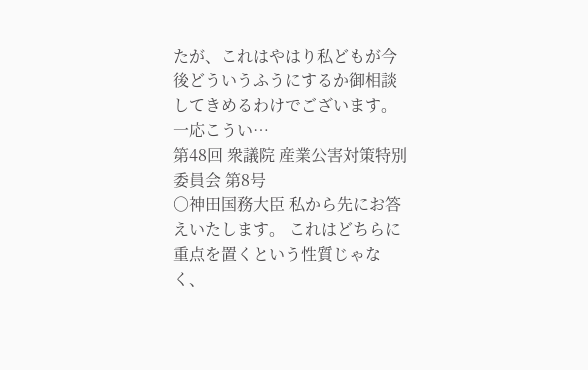たが、これはやはり私どもが今後どういうふうにするか御相談してきめるわけでございます。一応こうい…
第48回 衆議院 産業公害対策特別委員会 第8号
○神田国務大臣 私から先にお答えいたします。 これはどちらに重点を置くという性質じゃなく、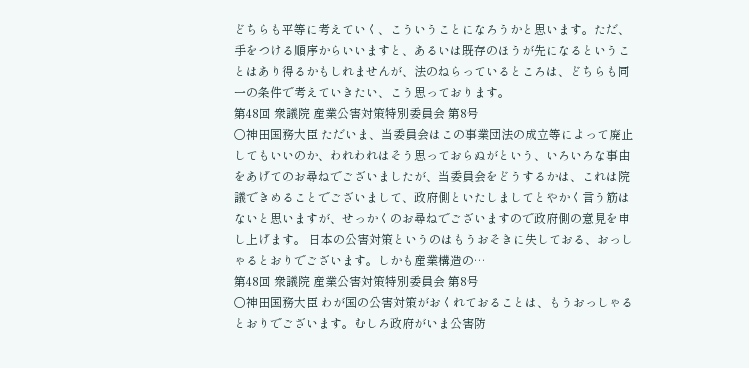どちらも平等に考えていく、こういうことになろうかと思います。ただ、手をつける順序からいいますと、あるいは既存のほうが先になるということはあり得るかもしれませんが、法のねらっているところは、どちらも同一の条件で考えていきたい、こう思っております。
第48回 衆議院 産業公害対策特別委員会 第8号
○神田国務大臣 ただいま、当委員会はこの事業団法の成立等によって廃止してもいいのか、われわれはそう思っておらぬがという、いろいろな事由をあげてのお尋ねでございましたが、当委員会をどうするかは、これは院議できめることでございまして、政府側といたしましてとやかく言う筋はないと思いますが、せっかくのお尋ねでございますので政府側の意見を申し上げます。 日本の公害対策というのはもうおそきに失しておる、おっしゃるとおりでございます。しかも産業構造の…
第48回 衆議院 産業公害対策特別委員会 第8号
○神田国務大臣 わが国の公害対策がおくれておることは、もうおっしゃるとおりでございます。むしろ政府がいま公害防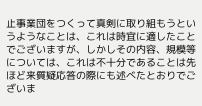止事業団をつくって真剣に取り組もうというようなことは、これは時宜に適したことでございますが、しかしその内容、規模等については、これは不十分であることは先ほど来質疑応答の際にも述べたとおりでございま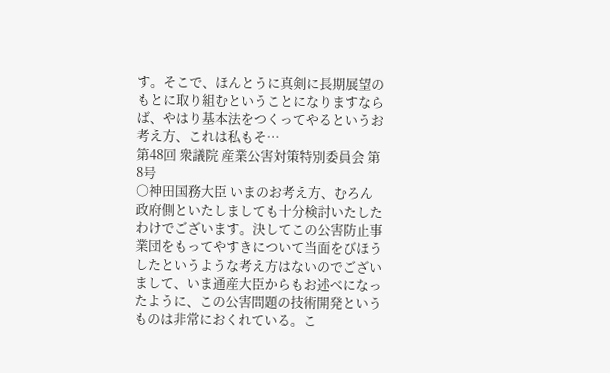す。そこで、ほんとうに真剣に長期展望のもとに取り組むということになりますならば、やはり基本法をつくってやるというお考え方、これは私もそ…
第48回 衆議院 産業公害対策特別委員会 第8号
○神田国務大臣 いまのお考え方、むろん政府側といたしましても十分検討いたしたわけでございます。決してこの公害防止事業団をもってやすきについて当面をびほうしたというような考え方はないのでございまして、いま通産大臣からもお述べになったように、この公害問題の技術開発というものは非常におくれている。こ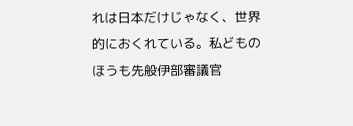れは日本だけじゃなく、世界的におくれている。私どものほうも先般伊部審議官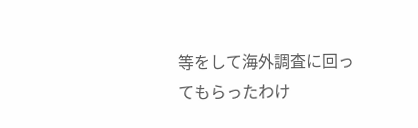等をして海外調査に回ってもらったわけ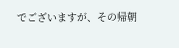でございますが、その帰朝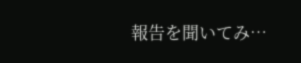報告を聞いてみ…